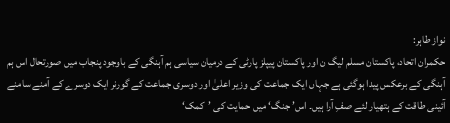نواز طاہر:
حکمران اتحاد، پاکستان مسلم لیگ ن اور پاکستان پیپلز پارٹی کے درمیان سیاسی ہم آہنگی کے باوجود پنجاب میں صورتحال اس ہم آہنگی کے برعکس پیدا ہوگئی ہے جہاں ایک جماعت کی وزیر اعلیٰ اور دوسری جماعت کے گورنر ایک دوسرے کے آمنے سامنے آئینی طاقت کے ہتھیار لئے صفِ آرا ہیں۔ اس’ جنگ‘ میں حمایت کی ’کمک‘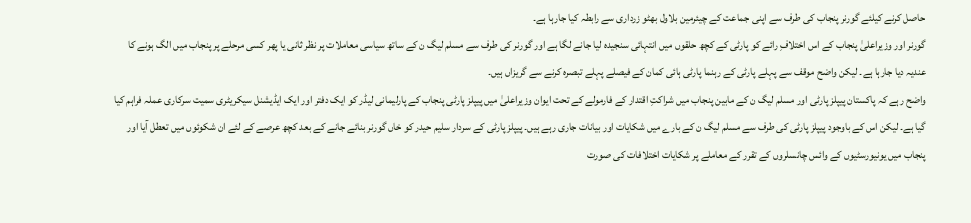حاصل کرنے کیلئے گورنر پنجاب کی طرف سے اپنی جماعت کے چیئرمین بلاول بھٹو زرداری سے رابطہ کیا جارہا ہے۔
گورنر اور وزیراعلیٰ پنجاب کے اس اختلافِ رائے کو پارٹی کے کچھ حلقوں میں انتہائی سنجیدہ لیا جانے لگا ہے اور گورنر کی طرف سے مسلم لیگ ن کے ساتھ سیاسی معاملات پر نظر ثانی یا پھر کسی مرحلے پر پنجاب میں الگ ہونے کا عندیہ دیا جارہا ہے۔ لیکن واضح موقف سے پہلے پارٹی کے رہنما پارٹی ہائی کمان کے فیصلے پہلے تبصرہ کرنے سے گریزاں ہیں۔
واضح رہے کہ پاکستان پیپلز پارٹی اور مسلم لیگ ن کے مابین پنجاب میں شراکتِ اقتدار کے فارمولے کے تحت ایوان وزیراعلیٰ میں پیپلز پارٹی پنجاب کے پارلیمانی لیڈر کو ایک دفتر اور ایک ایڈیشنل سیکریٹری سمیت سرکاری عملہ فراہم کیا گیا ہے۔ لیکن اس کے باوجود پیپلز پارٹی کی طرف سے مسلم لیگ ن کے بارے میں شکایات اور بیانات جاری رہے ہیں۔ پیپلز پارٹی کے سردار سلیم حیدر کو خاں گورنر بنائے جانے کے بعد کچھ عرصے کے لئے ان شکوئوں میں تعطل آیا اور پنجاب میں یونیورسٹیوں کے وائس چانسلروں کے تقرر کے معاملے پر شکایات اختلافات کی صورت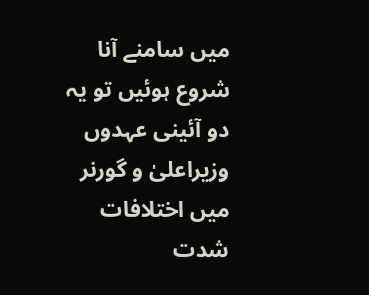میں سامنے آنا شروع ہوئیں تو یہ دو آئینی عہدوں وزیراعلیٰ و گورنر میں اختلافات شدت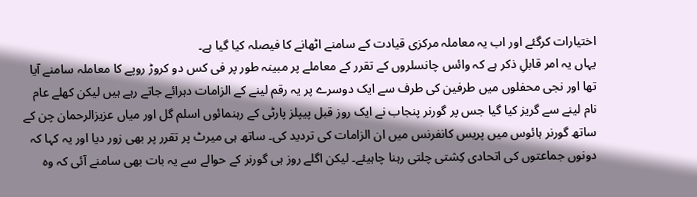اختیارات کرگئے اور اب یہ معاملہ مرکزی قیادت کے سامنے اٹھانے کا فیصلہ کیا گیا ہے۔
یہاں یہ امر قابلِ ذکر ہے کہ وائس چانسلروں کے تقرر کے معاملے پر مبینہ طور پر فی کس دو کروڑ روپے کا معاملہ سامنے آیا تھا اور نجی محفلوں میں طرفین کی طرف سے ایک دوسرے پر یہ رقم لینے کے الزامات دہرائے جاتے رہے ہیں لیکن کھلے عام نام لینے سے گریز کیا گیا جس پر گورنر پنجاب نے ایک روز قبل پیپلز پارٹی کے رہنمائوں اسلم گل اور میاں عزیزالرحمان چن کے ساتھ گورنر ہائوس میں پریس کانفرنس میں ان الزامات کی تردید کی۔ ساتھ ہی میرٹ پر تقرر پر بھی زور دیا اور یہ کہا کہ دونوں جماعتوں کی اتحادی کِشتی چلتی رہنا چاہیئے۔ لیکن اگلے روز ہی گورنر کے حوالے سے یہ بات بھی سامنے آئی کہ وہ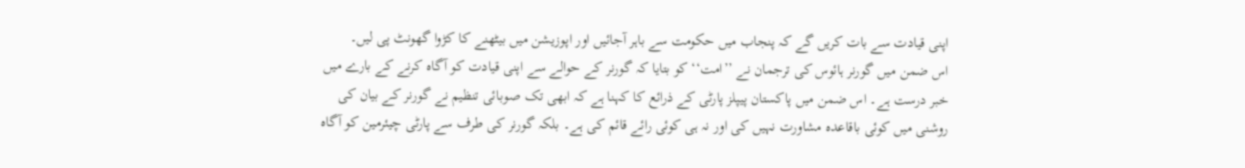اپنی قیادت سے بات کریں گے کہ پنجاب میں حکومت سے باہر آجائیں اور اپوزیشن میں بیٹھنے کا کڑوا گھونٹ پی لیں۔
اس ضمن میں گورنر ہائوس کی ترجمان نے ’’امت‘‘ کو بتایا کہ گورنر کے حوالے سے اپنی قیادت کو آگاہ کرنے کے بارے میں خبر درست ہے۔ اس ضمن میں پاکستان پیپلز پارٹی کے ذرائع کا کہنا ہے کہ ابھی تک صوبائی تنظیم نے گورنر کے بیان کی روشنی میں کوئی باقاعدہ مشاورت نہیں کی اور نہ ہی کوئی رائے قائم کی ہے۔ بلکہ گورنر کی طرف سے پارٹی چیئرمین کو آگاہ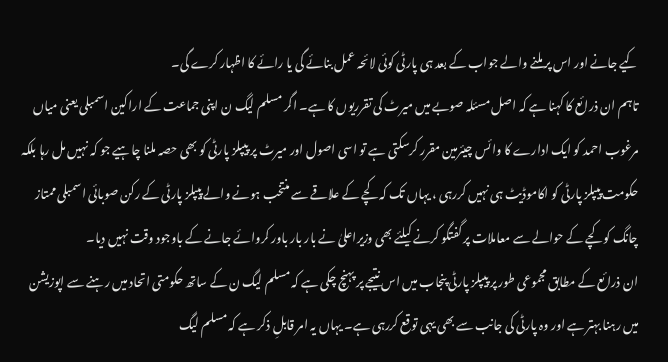کیے جانے اور اس پر ملنے والے جواب کے بعد ہی پارٹی کوئی لائحہ عمل بنائے گی یا رائے کا اظہار کرے گی۔
تاہم ان ذرائع کا کہنا ہے کہ اصل مسئلہ صوبے میں میرٹ کی تقرریوں کا ہے۔ اگر مسلم لیگ ن اپنی جماعت کے اراکین اسمبلی یعنی میاں مرغوب احمد کو ایک ادارے کا وائس چیئرمین مقرر کرسکتی ہے تو اسی اصول اور میرٹ پر پیپلز پارٹی کو بھی حصہ ملنا چاہیے جو کہ نہیں مل رہا بلکہ حکومت پیپلز پارٹی کو اکاموڈیٹ ہی نہیں کررہی ، یہاں تک کہ کچے کے علاقے سے منتخب ہونے والے پیپلز پارٹی کے رکن صوبائی اسمبلی ممتاز چانگ کو کچے کے حوالے سے معاملات پر گفتگو کرنے کیلئے بھی وزیراعلیٰ نے بار بار باور کروائے جانے کے باوجود وقت نہیں دیا۔
ان ذرائع کے مطابق مجموعی طور پر پیپلز پارٹی پنجاب میں اس نتیجے پر پہنچ چکی ہے کہ مسلم لیگ ن کے ساتھ حکومتی اتحاد میں رہنے سے اپوزیشن میں رہنا بہتر ہے اور وہ پارٹی کی جانب سے بھی یہی توقع کررہی ہے۔ یہاں یہ امر قابلِ ذکر ہے کہ مسلم لیگ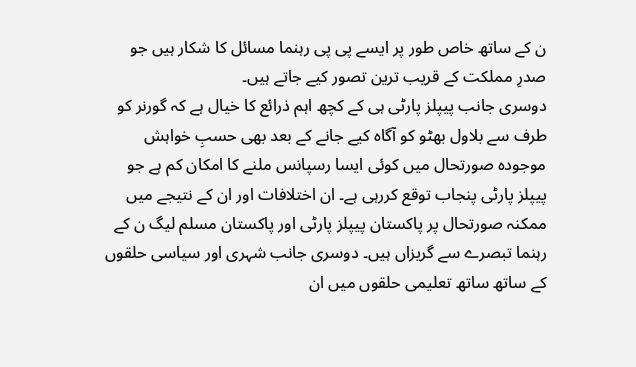ن کے ساتھ خاص طور پر ایسے پی پی رہنما مسائل کا شکار ہیں جو صدرِ مملکت کے قریب ترین تصور کیے جاتے ہیں۔
دوسری جانب پیپلز پارٹی ہی کے کچھ اہم ذرائع کا خیال ہے کہ گورنر کو طرف سے بلاول بھٹو کو آگاہ کیے جانے کے بعد بھی حسبِ خواہش موجودہ صورتحال میں کوئی ایسا رسپانس ملنے کا امکان کم ہے جو پیپلز پارٹی پنجاب توقع کررہی ہے۔ ان اختلافات اور ان کے نتیجے میں ممکنہ صورتحال پر پاکستان پیپلز پارٹی اور پاکستان مسلم لیگ ن کے رہنما تبصرے سے گریزاں ہیں۔ دوسری جانب شہری اور سیاسی حلقوں کے ساتھ ساتھ تعلیمی حلقوں میں ان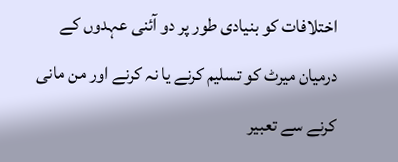اختلافات کو بنیادی طور پر دو آئنی عہدوں کے درمیان میرٹ کو تسلیم کرنے یا نہ کرنے اور من مانی کرنے سے تعبیر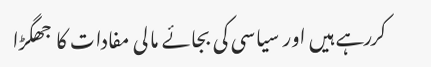کررہے ہیں اور سیاسی کی بجائے مالی مفادات کا جھگڑا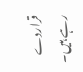قراردے رہے ہیں۔